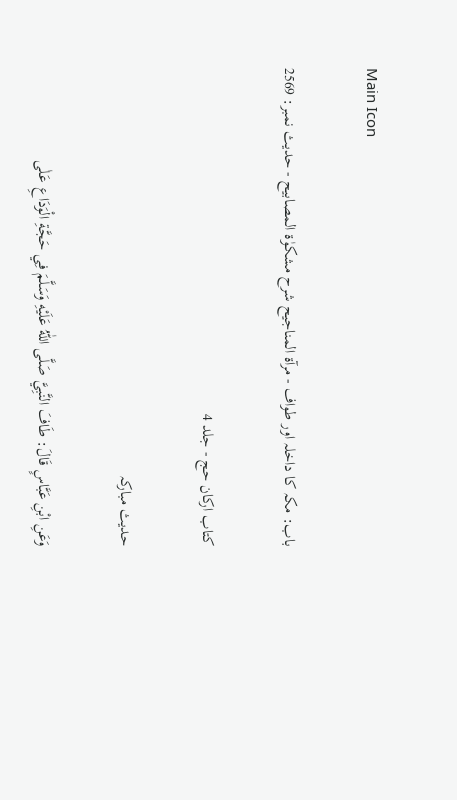Main Icon

باب: مکہ کا داخلہ اور طواف - مرآۃ المناجیح شرح مشکوٰۃ المصابیح - حدیث نمبر: 2569

کتاب ارکان حج - جلد 4

حدیث مبارکہ

وَعَنِ ابْنِ عَبَّاسٍ قَالَ: طَافَ النَّبِيَّ صَلَّى اللّٰهُ عَلَيْهِ وَسَلَّمَ فِي حَجَّةِ الْوَدَاعِ عَلٰى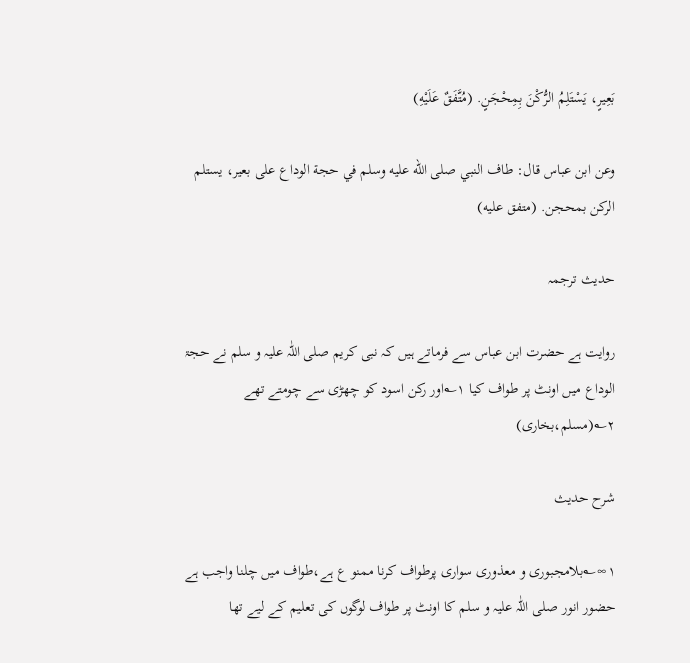بَعِيرٍ، يَسْتَلِمُ الرُّكْنَ بِمِحْجَنٍ. (مُتَّفَقٌ عَلَيْهِ)

وعن ابن عباس قال: طاف النبي صلى الله عليه وسلم في حجة الوداع على بعير، يستلم الركن بمحجن. (متفق عليه)

حدیث ترجمہ

روایت ہے حضرت ابن عباس سے فرماتے ہیں کہ نبی کریم صلی اللّٰہ علیہ و سلم نے حجۃ الوداع میں اونٹ پر طواف کیا ۱؎اور رکن اسود کو چھڑی سے چومتے تھے ۲؎(مسلم،بخاری)

شرح حدیث

۱∞؎بلامجبوری و معذوری سواری پرطواف کرنا ممنو ع ہے،طواف میں چلنا واجب ہے حضور انور صلی اللّٰہ علیہ و سلم کا اونٹ پر طواف لوگوں کی تعلیم کے لیے تھا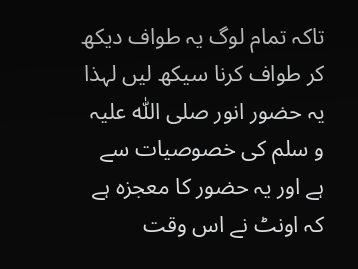تاکہ تمام لوگ یہ طواف دیکھ کر طواف کرنا سیکھ لیں لہذا یہ حضور انور صلی اللّٰہ علیہ و سلم کی خصوصیات سے ہے اور یہ حضور کا معجزہ ہے کہ اونٹ نے اس وقت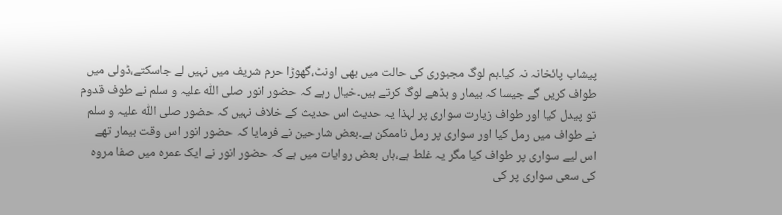پیشاب پائخانہ نہ کیا۔ہم لوگ مجبوری کی حالت میں بھی اونٹ،گھوڑا حرم شریف میں نہیں لے جاسکتے،ڈولی میں طواف کریں گے جیسا کہ بیمار و بڈھے لوگ کرتے ہیں۔خیال رہے کہ حضور انور صلی اللّٰہ علیہ و سلم نے طوف قدوم تو پیدل کیا اور طواف زیارت سواری پر لہذا یہ حدیث اس حدیث کے خلاف نہیں کہ حضور صلی اللّٰہ علیہ و سلم نے طواف میں رمل کیا اور سواری پر رمل ناممکن ہے۔بعض شارحین نے فرمایا کہ حضور انور اس وقت بیمار تھے اس لیے سواری پر طواف کیا مگر یہ غلط ہے،ہاں بعض روایات میں ہے کہ حضور انور نے ایک عمرہ میں صفا مروہ کی سعی سواری پر کی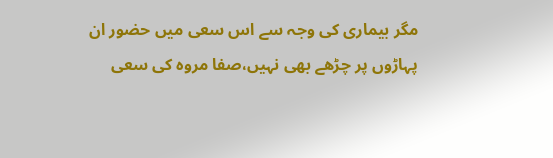مگر بیماری کی وجہ سے اس سعی میں حضور ان پہاڑوں پر چڑھے بھی نہیں،صفا مروہ کی سعی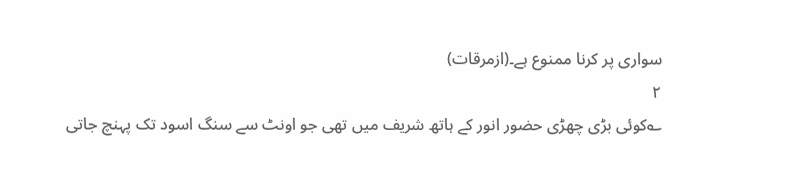سواری پر کرنا ممنوع ہے۔(ازمرقات)
۲
؎کوئی بڑی چھڑی حضور انور کے ہاتھ شریف میں تھی جو اونٹ سے سنگ اسود تک پہنچ جاتی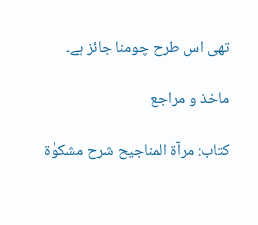تھی اس طرح چومنا جائز ہے۔

ماخذ و مراجع

کتاب: مرآۃ المناجیح شرح مشکوٰۃ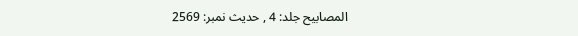المصابیح جلد: 4 , حدیث نمبر: 2569